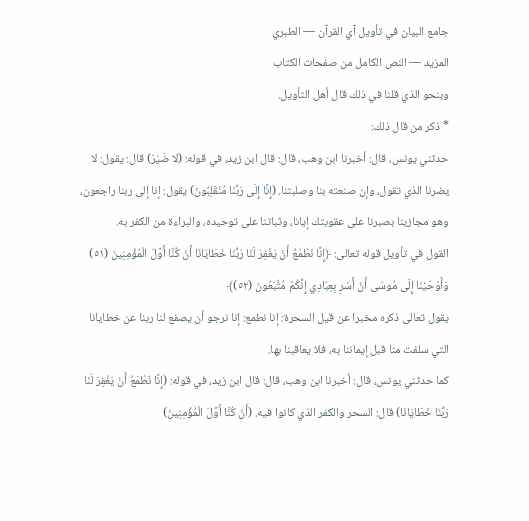جامع البيان في تأويل آي القرآن — الطبري
المزيد — النص الكامل من صفحات الكتاب
وبنحو الذي قلنا في ذلك قال أهل التأويل.
* ذكر من قال ذلك:
حدثني يونس، قال: أخبرنا ابن وهب، قال: قال ابن زيد، في قوله: (لا ضَيْرَ) قال: يقول: لا يضرنا الذي تقول، وإن صنعته بنا وصلبتنا. (إِنَّا إِلَى رَبِّنَا مُنْقَلِبُونَ) يقول: إنا إلى ربنا راجعون، وهو مجازينا بصبرنا على عقوبتك إيانا، وثباتنا على توحيده، والبراءة من الكفر به.
القول في تأويل قوله تعالى: ﴿إِنَّا نَطْمَعُ أَنْ يَغْفِرَ لَنَا رَبُّنَا خَطَايَانَا أَنْ كُنَّا أَوَّلَ الْمُؤْمِنِينَ (٥١) وَأَوْحَيْنَا إِلَى مُوسَى أَنْ أَسْرِ بِعِبَادِي إِنَّكُمْ مُتَّبَعُونَ (٥٢)﴾
يقول تعالى ذكره مخبرا عن قيل السحرة: إنا نطمع: إنا نرجو أن يصفع لنا ربنا عن خطايانا التي سلفت منا قبل إيماننا به، فلا يعاقبنا بها.
كما حدثني يونس، قال: أخبرنا ابن وهب، قال: قال ابن زيد، في قوله: (إِنَّا نَطْمَعُ أَنْ يَغْفِرَ لَنَا رَبُّنَا خَطَايَانَا) قال: السحر والكفر الذي كانوا فيه. (أَنْ كُنَّا أَوَّلَ الْمُؤْمِنِينَ)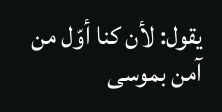يقول: لأن كنا أوّل من آمن بموسى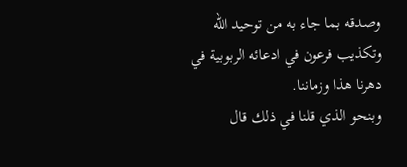وصدقه بما جاء به من توحيد الله وتكذيب فرعون في ادعائه الربوبية في دهرنا هذا وزماننا.
وبنحو الذي قلنا في ذلك قال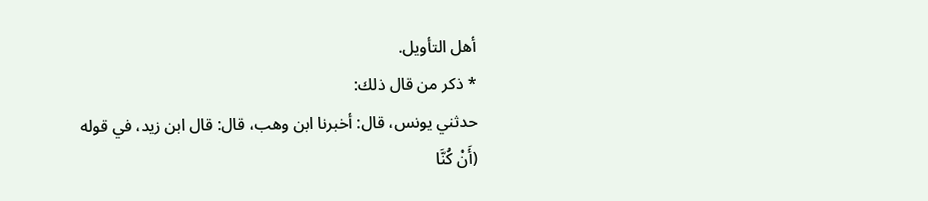أهل التأويل.
* ذكر من قال ذلك:
حدثني يونس، قال: أخبرنا ابن وهب، قال: قال ابن زيد، في قوله (أَنْ كُنَّا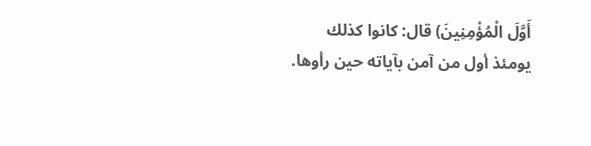أَوَّلَ الْمُؤْمِنِينَ) قال: كانوا كذلك يومئذ أول من آمن بآياته حين رأوها.